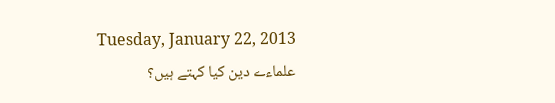Tuesday, January 22, 2013
علماءے دین کیا کہتے ہیں؟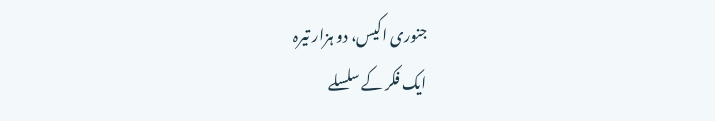جنوری اکیس، دو ہزار تیرہ
ایک فکر کے سلسلے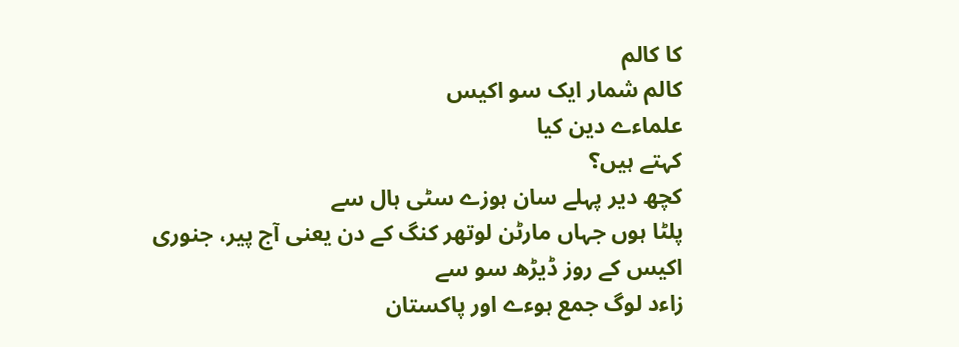کا کالم
کالم شمار ایک سو اکیس
علماءے دین کیا
کہتے ہیں؟
کچھ دیر پہلے سان ہوزے سٹی ہال سے
پلٹا ہوں جہاں مارٹن لوتھر کنگ کے دن یعنی آج پیر، جنوری اکیس کے روز ڈیڑھ سو سے
زاءد لوگ جمع ہوءے اور پاکستان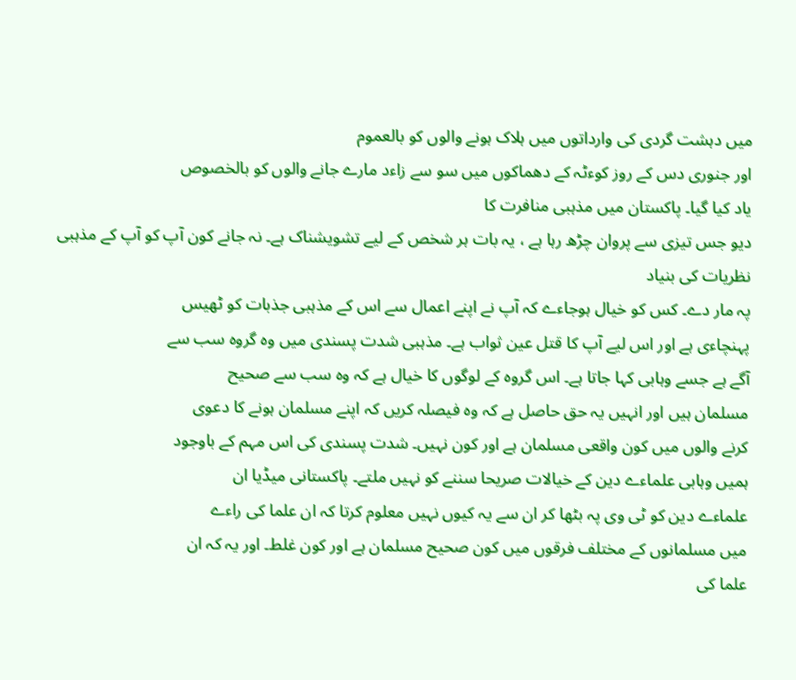میں دہشت گردی کی وارداتوں میں ہلاک ہونے والوں کو بالعموم
اور جنوری دس کے روز کوءٹہ کے دھماکوں میں سو سے زاءد مارے جانے والوں کو بالخصوص
یاد کیا گیا۔ پاکستان میں مذہبی منافرت کا
دیو جس تیزی سے پروان چڑھ رہا ہے ، یہ بات ہر شخص کے لیے تشویشناک ہے۔ نہ جانے کون آپ کو آپ کے مذہبی نظریات کی بنیاد
پہ مار دے۔ کس کو خیال ہوجاءے کہ آپ نے اپنے اعمال سے اس کے مذہبی جذبات کو ٹھیس
پہنچاءی ہے اور اس لیے آپ کا قتل عین ثواب ہے۔ مذہبی شدت پسندی میں وہ گروہ سب سے
آگے ہے جسے وہابی کہا جاتا ہے۔ اس گروہ کے لوگوں کا خیال ہے کہ وہ سب سے صحیح
مسلمان ہیں اور انہیں یہ حق حاصل ہے کہ وہ فیصلہ کریں کہ اپنے مسلمان ہونے کا دعوی
کرنے والوں میں کون واقعی مسلمان ہے اور کون نہیں۔ شدت پسندی کی اس مہم کے باوجود
ہمیں وہابی علماءے دین کے خیالات صریحا سننے کو نہیں ملتے۔ پاکستانی میڈیا ان
علماءے دین کو ٹی وی پہ بٹھا کر ان سے یہ کیوں نہیں معلوم کرتا کہ ان علما کی راءے
میں مسلمانوں کے مختلف فرقوں میں کون صحیح مسلمان ہے اور کون غلط۔ اور یہ کہ ان
علما کی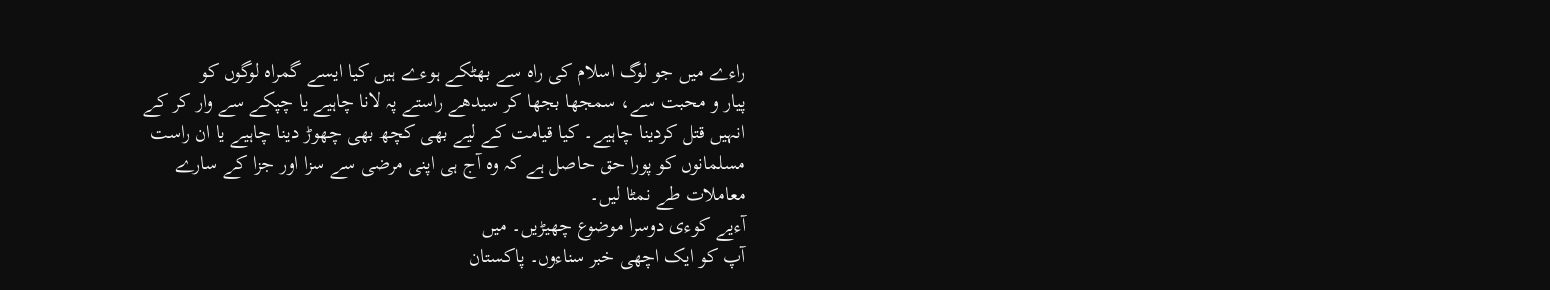راءے میں جو لوگ اسلام کی راہ سے بھٹکے ہوءے ہیں کیا ایسے گمراہ لوگوں کو
پیار و محبت سے، سمجھا بجھا کر سیدھے راستے پہ لانا چاہیے یا چپکے سے وار کر کے
انہیں قتل کردینا چاہیے۔ کیا قیامت کے لیے بھی کچھ بھی چھوڑ دینا چاہیے یا ان راست
مسلمانوں کو پورا حق حاصل ہے کہ وہ آج ہی اپنی مرضی سے سزا اور جزا کے سارے
معاملات طے نمٹا لیں۔
آءیے کوءی دوسرا موضوع چھیڑیں۔ میں
آپ کو ایک اچھی خبر سناءوں۔ پاکستان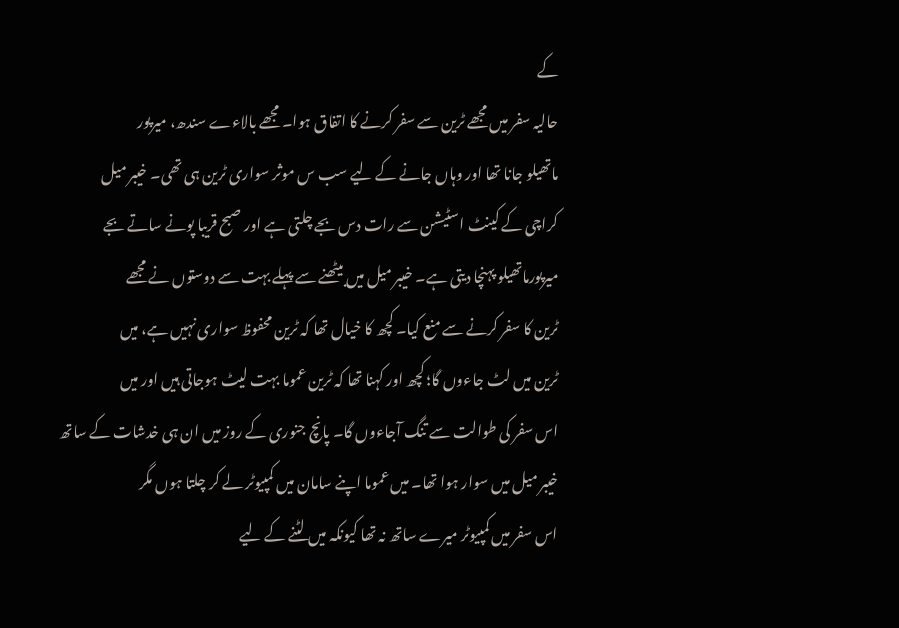کے
حالیہ سفر میں مجھے ٹرین سے سفر کرنے کا اتفاق ہوا۔ مجھے بالاءے سندھ، میرپور
ماتھیلو جانا تھا اور وہاں جانے کے لیے سب س موثر سواری ٹرین ہی تھی۔ خیبر میل
کراچی کے کینٹ اسٹیشن سے رات دس بجے چلتی ہے اور صبح قریبا پونے ساتے بجے
میرپورماتھیلو پہنچا دیتی ہے۔ خیبر میل میں بیٹھنے سے پہلے بہت سے دوستوں نے مجھے
ٹرین کا سفر کرنے سے منع کیا۔ کچھ کا خیال تھا کہ ٹرین محفوظ سواری نہیں ہے، میں
ٹرین میں لٹ جاءوں گا؛ کچھ اور کہنا تھا کہ ٹرین عموما بہت لیٹ ہوجاتی ہیں اور میں
اس سفر کی طوالت سے تنگ آجاءوں گا۔ پانچ جنوری کے روز میں ان ہی خدشات کے ساتھ
خیبر میل میں سوار ہوا تھا۔ میں عموما اپنے سامان میں کمپیوٹر لے کر چلتا ہوں مگر
اس سفر میں کمپیوٹر میرے ساتھ نہ تھا کیونکہ میں لٹنے کے لیے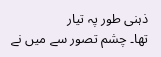ذہنی طور پہ تیار
تھا۔ چشم تصور سے میں نے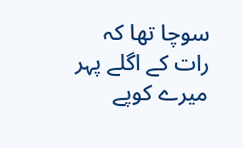سوچا تھا کہ رات کے اگلے پہر میرے کوپے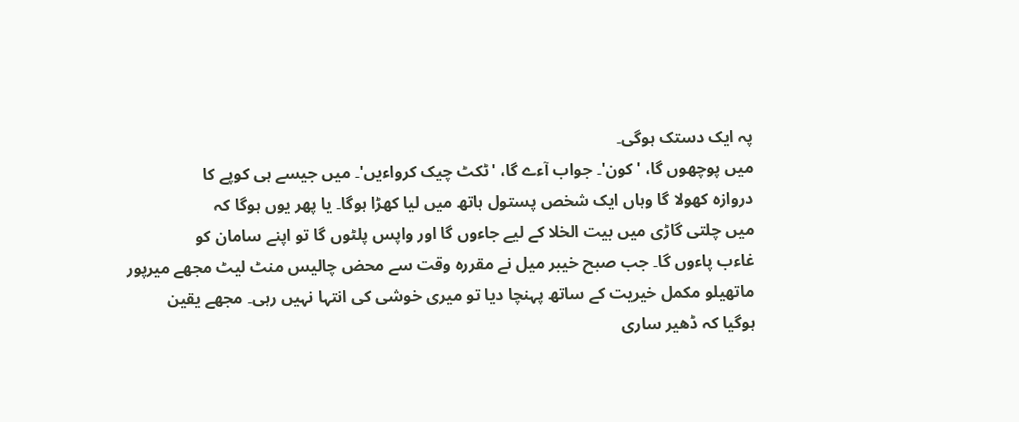پہ ایک دستک ہوگی۔
میں پوچھوں گا، 'کون'۔ جواب آءے گا، 'ٹکٹ چیک کرواءیں'۔ میں جیسے ہی کوپے کا
دروازہ کھولا گا وہاں ایک شخص پستول ہاتھ میں لیا کھڑا ہوگا۔ یا پھر یوں ہوگا کہ
میں چلتی گاڑی میں بیت الخلا کے لیے جاءوں گا اور واپس پلٹوں گا تو اپنے سامان کو
غاءب پاءوں گا۔ جب صبح خیبر میل نے مقررہ وقت سے محض چالیس منٹ لیٹ مجھے میرپور
ماتھیلو مکمل خیریت کے ساتھ پہنچا دیا تو میری خوشی کی انتہا نہیں رہی۔ مجھے یقین
ہوگیا کہ ڈھیر ساری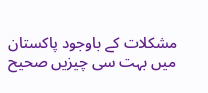مشکلات کے باوجود پاکستان میں بہت سی چیزیں صحیح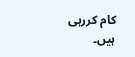کام کررہی
ہیں۔